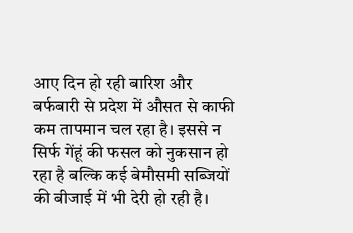आए दिन हो रही बारिश और बर्फबारी से प्रदेश में औसत से काफी कम तापमान चल रहा है। इससे न सिर्फ गेंहूं की फसल को नुकसान हो रहा है बल्कि कई बेमौसमी सब्जियों की बीजाई में भी देरी हो रही है।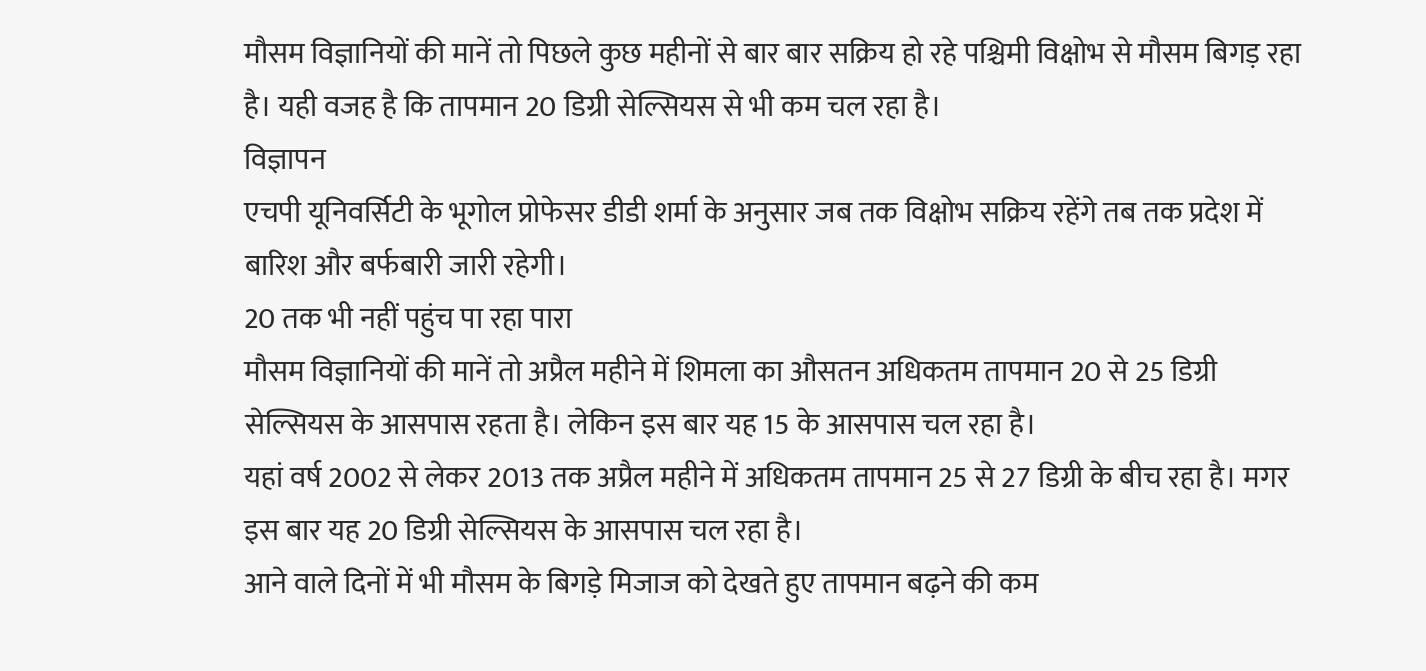मौसम विज्ञानियों की मानें तो पिछले कुछ महीनों से बार बार सक्रिय हो रहे पश्चिमी विक्षोभ से मौसम बिगड़ रहा है। यही वजह है कि तापमान 20 डिग्री सेल्सियस से भी कम चल रहा है।
विज्ञापन
एचपी यूनिवर्सिटी के भूगोल प्रोफेसर डीडी शर्मा के अनुसार जब तक विक्षोभ सक्रिय रहेंगे तब तक प्रदेश में बारिश और बर्फबारी जारी रहेगी।
20 तक भी नहीं पहुंच पा रहा पारा
मौसम विज्ञानियों की मानें तो अप्रैल महीने में शिमला का औसतन अधिकतम तापमान 20 से 25 डिग्री सेल्सियस के आसपास रहता है। लेकिन इस बार यह 15 के आसपास चल रहा है।
यहां वर्ष 2002 से लेकर 2013 तक अप्रैल महीने में अधिकतम तापमान 25 से 27 डिग्री के बीच रहा है। मगर इस बार यह 20 डिग्री सेल्सियस के आसपास चल रहा है।
आने वाले दिनों में भी मौसम के बिगड़े मिजाज को देखते हुए तापमान बढ़ने की कम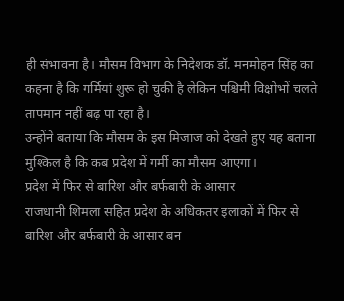ही संभावना है। मौसम विभाग के निदेशक डॉ. मनमोहन सिंह का कहना है कि गर्मियां शुरू हो चुकी है लेकिन पश्चिमी विक्षोभों चलते तापमान नहीं बढ़ पा रहा है।
उन्होंने बताया कि मौसम के इस मिजाज को देखते हुए यह बताना मुश्किल है कि कब प्रदेश में गर्मी का मौसम आएगा।
प्रदेश में फिर से बारिश और बर्फबारी के आसार
राजधानी शिमला सहित प्रदेश के अधिकतर इलाकों में फिर से बारिश और बर्फबारी के आसार बन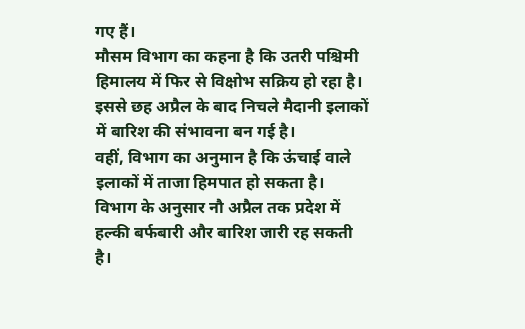गए हैं।
मौसम विभाग का कहना है कि उतरी पश्चिमी हिमालय में फिर से विक्षोभ सक्रिय हो रहा है। इससे छह अप्रैल के बाद निचले मैदानी इलाकों में बारिश की संभावना बन गई है।
वहीं, विभाग का अनुमान है कि ऊंचाई वाले इलाकों में ताजा हिमपात हो सकता है। विभाग के अनुसार नौ अप्रैल तक प्रदेश में हल्की बर्फबारी और बारिश जारी रह सकती है।